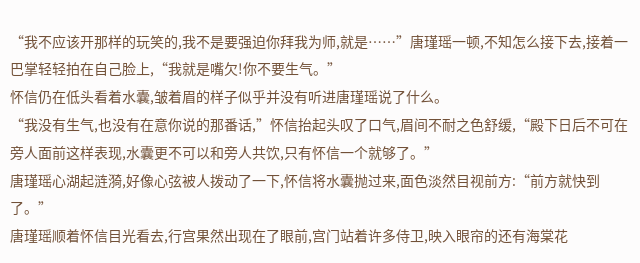“我不应该开那样的玩笑的,我不是要强迫你拜我为师,就是……”唐瑾瑶一顿,不知怎么接下去,接着一巴掌轻轻拍在自己脸上,“我就是嘴欠!你不要生气。”
怀信仍在低头看着水囊,皱着眉的样子似乎并没有听进唐瑾瑶说了什么。
“我没有生气,也没有在意你说的那番话,”怀信抬起头叹了口气,眉间不耐之色舒缓,“殿下日后不可在旁人面前这样表现,水囊更不可以和旁人共饮,只有怀信一个就够了。”
唐瑾瑶心湖起涟漪,好像心弦被人拨动了一下,怀信将水囊抛过来,面色淡然目视前方:“前方就快到了。”
唐瑾瑶顺着怀信目光看去,行宫果然出现在了眼前,宫门站着许多侍卫,映入眼帘的还有海棠花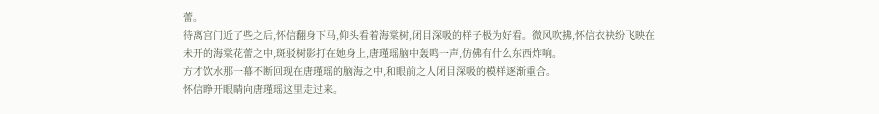蕾。
待离宫门近了些之后,怀信翻身下马,仰头看着海棠树,闭目深吸的样子极为好看。微风吹拂,怀信衣袂纷飞映在未开的海棠花蕾之中,斑驳树影打在她身上,唐瑾瑶脑中轰鸣一声,仿佛有什么东西炸响。
方才饮水那一幕不断回现在唐瑾瑶的脑海之中,和眼前之人闭目深吸的模样逐渐重合。
怀信睁开眼睛向唐瑾瑶这里走过来。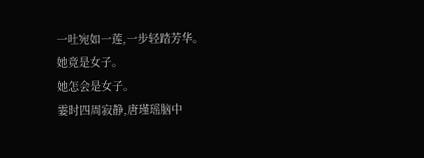一吐宛如一莲,一步轻踏芳华。
她竟是女子。
她怎会是女子。
霎时四周寂静,唐瑾瑶脑中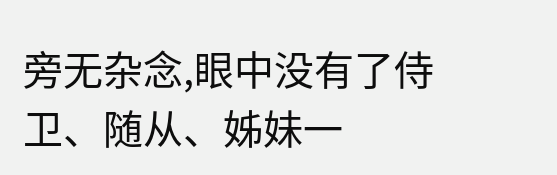旁无杂念,眼中没有了侍卫、随从、姊妹一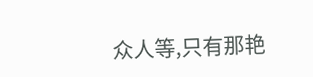众人等,只有那艳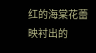红的海棠花蕾映衬出的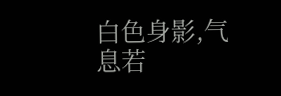白色身影,气息若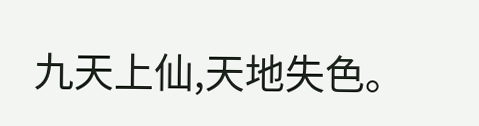九天上仙,天地失色。